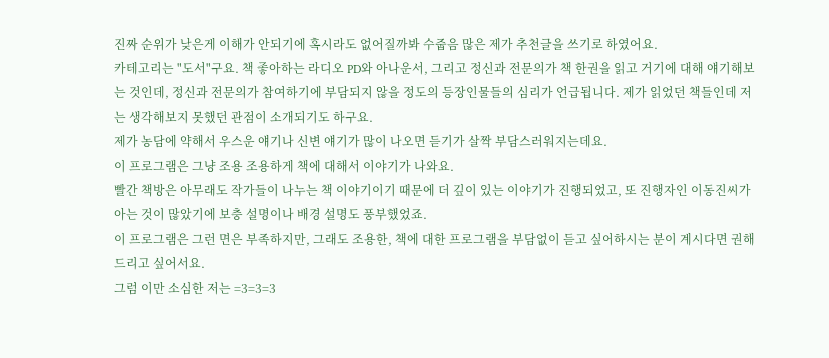진짜 순위가 낮은게 이해가 안되기에 혹시라도 없어질까봐 수줍음 많은 제가 추천글을 쓰기로 하였어요.
카테고리는 "도서"구요. 책 좋아하는 라디오 PD와 아나운서, 그리고 정신과 전문의가 책 한권을 읽고 거기에 대해 얘기해보는 것인데, 정신과 전문의가 참여하기에 부담되지 않을 정도의 등장인물들의 심리가 언급됩니다. 제가 읽었던 책들인데 저는 생각해보지 못했던 관점이 소개되기도 하구요.
제가 농담에 약해서 우스운 얘기나 신변 얘기가 많이 나오면 듣기가 살짝 부담스러워지는데요.
이 프로그램은 그냥 조용 조용하게 책에 대해서 이야기가 나와요.
빨간 책방은 아무래도 작가들이 나누는 책 이야기이기 때문에 더 깊이 있는 이야기가 진행되었고, 또 진행자인 이동진씨가 아는 것이 많았기에 보충 설명이나 배경 설명도 풍부했었죠.
이 프로그램은 그런 면은 부족하지만, 그래도 조용한, 책에 대한 프로그램을 부담없이 듣고 싶어하시는 분이 계시다면 권해드리고 싶어서요.
그럼 이만 소심한 저는 =3=3=3